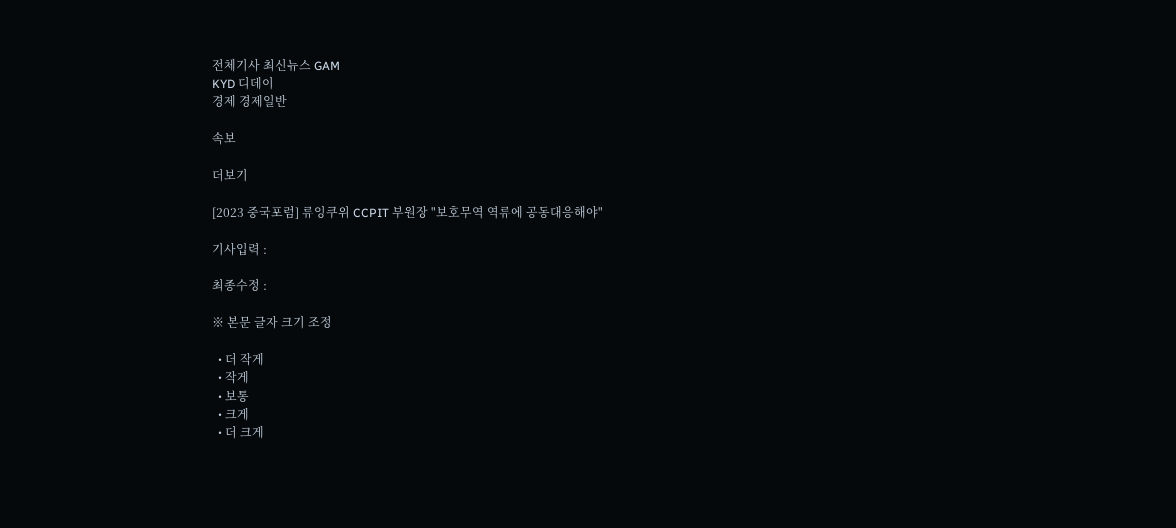전체기사 최신뉴스 GAM
KYD 디데이
경제 경제일반

속보

더보기

[2023 중국포럼] 류잉쿠위 CCPIT 부원장 "보호무역 역류에 공동대응해야"

기사입력 :

최종수정 :

※ 본문 글자 크기 조정

  • 더 작게
  • 작게
  • 보통
  • 크게
  • 더 크게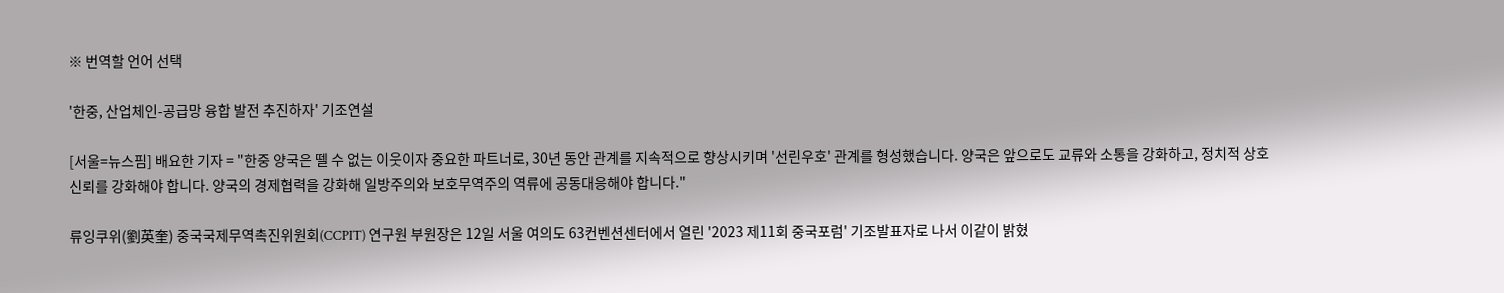※ 번역할 언어 선택

'한중, 산업체인-공급망 융합 발전 추진하자' 기조연설

[서울=뉴스핌] 배요한 기자 = "한중 양국은 뗄 수 없는 이웃이자 중요한 파트너로, 30년 동안 관계를 지속적으로 향상시키며 '선린우호' 관계를 형성했습니다. 양국은 앞으로도 교류와 소통을 강화하고, 정치적 상호신뢰를 강화해야 합니다. 양국의 경제협력을 강화해 일방주의와 보호무역주의 역류에 공동대응해야 합니다."

류잉쿠위(劉英奎) 중국국제무역촉진위원회(CCPIT) 연구원 부원장은 12일 서울 여의도 63컨벤션센터에서 열린 '2023 제11회 중국포럼' 기조발표자로 나서 이같이 밝혔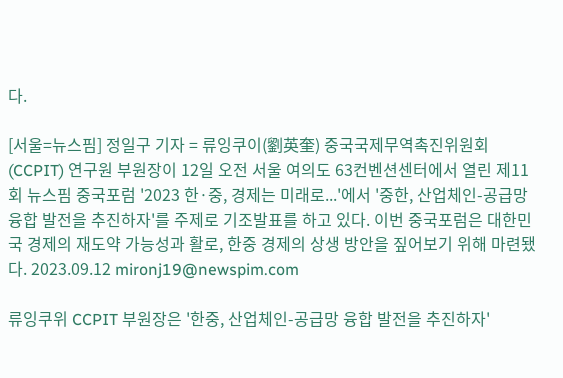다.

[서울=뉴스핌] 정일구 기자 = 류잉쿠이(劉英奎) 중국국제무역촉진위원회(CCPIT) 연구원 부원장이 12일 오전 서울 여의도 63컨벤션센터에서 열린 제11회 뉴스핌 중국포럼 '2023 한·중, 경제는 미래로...'에서 '중한, 산업체인-공급망 융합 발전을 추진하자'를 주제로 기조발표를 하고 있다. 이번 중국포럼은 대한민국 경제의 재도약 가능성과 활로, 한중 경제의 상생 방안을 짚어보기 위해 마련됐다. 2023.09.12 mironj19@newspim.com

류잉쿠위 CCPIT 부원장은 '한중, 산업체인-공급망 융합 발전을 추진하자'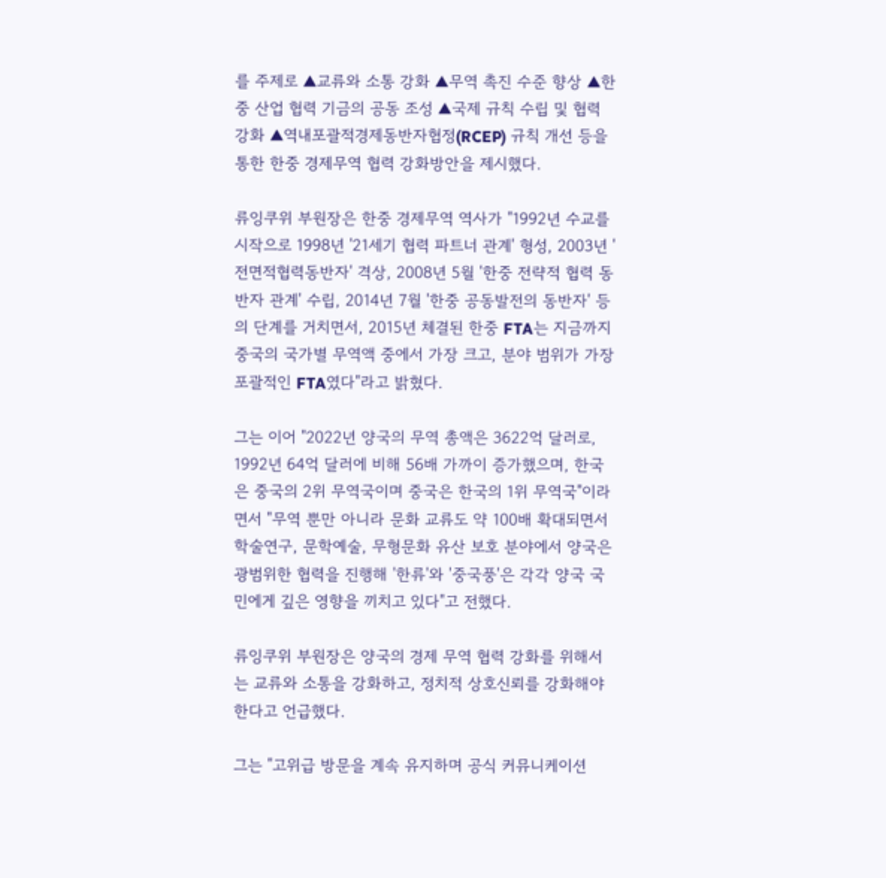를 주제로 ▲교류와 소통 강화 ▲무역 촉진 수준 향상 ▲한중 산업 협력 기금의 공동 조성 ▲국제 규칙 수립 및 협력 강화 ▲역내포괄적경제동반자협정(RCEP) 규칙 개선 등을 통한 한중 경제무역 협력 강화방안을 제시했다.

류잉쿠위 부원장은 한중 경제무역 역사가 "1992년 수교를 시작으로 1998년 '21세기 협력 파트너 관계' 형성, 2003년 '전면적협력동반자' 격상, 2008년 5월 '한중 전략적 협력 동반자 관계' 수립, 2014년 7월 '한중 공동발전의 동반자' 등의 단계를 거치면서, 2015년 체결된 한중 FTA는 지금까지 중국의 국가별 무역액 중에서 가장 크고, 분야 범위가 가장 포괄적인 FTA였다"라고 밝혔다.

그는 이어 "2022년 양국의 무역 총액은 3622억 달러로, 1992년 64억 달러에 비해 56배 가까이 증가했으며, 한국은 중국의 2위 무역국이며 중국은 한국의 1위 무역국"이라면서 "무역 뿐만 아니라 문화 교류도 약 100배 확대되면서 학술연구, 문학예술, 무형문화 유산 보호 분야에서 양국은 광범위한 협력을 진행해 '한류'와 '중국풍'은 각각 양국 국민에게 깊은 영향을 끼치고 있다"고 전했다.

류잉쿠위 부원장은 양국의 경제 무역 협력 강화를 위해서는 교류와 소통을 강화하고, 정치적 상호신뢰를 강화해야 한다고 언급했다.

그는 "고위급 방문을 계속 유지하며 공식 커뮤니케이션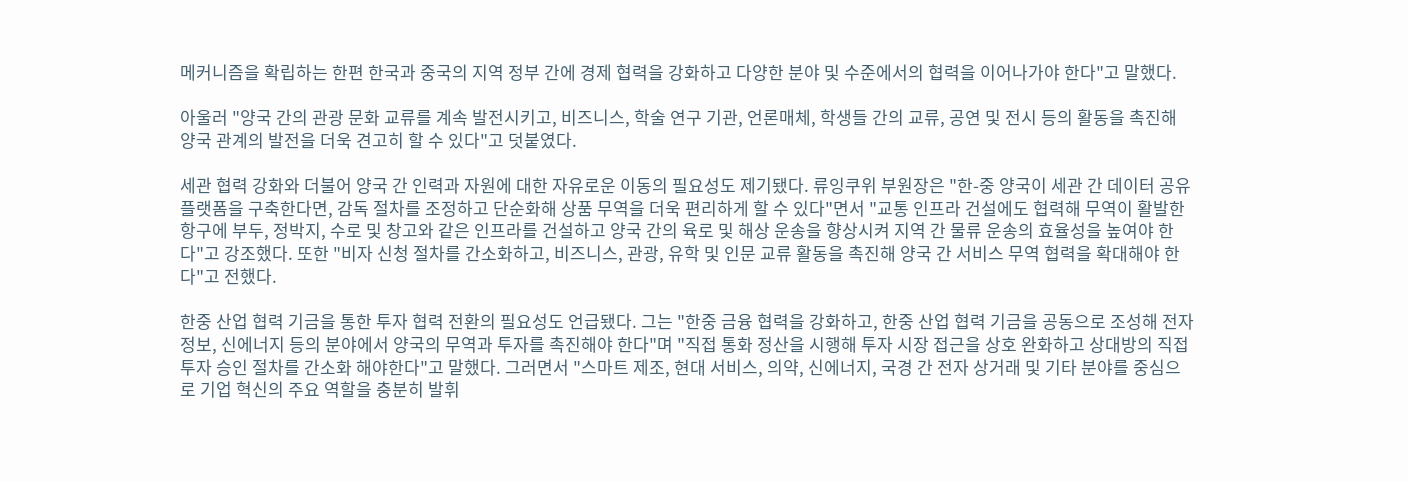메커니즘을 확립하는 한편 한국과 중국의 지역 정부 간에 경제 협력을 강화하고 다양한 분야 및 수준에서의 협력을 이어나가야 한다"고 말했다.

아울러 "양국 간의 관광 문화 교류를 계속 발전시키고, 비즈니스, 학술 연구 기관, 언론매체, 학생들 간의 교류, 공연 및 전시 등의 활동을 촉진해 양국 관계의 발전을 더욱 견고히 할 수 있다"고 덧붙였다.

세관 협력 강화와 더불어 양국 간 인력과 자원에 대한 자유로운 이동의 필요성도 제기됐다. 류잉쿠위 부원장은 "한-중 양국이 세관 간 데이터 공유 플랫폼을 구축한다면, 감독 절차를 조정하고 단순화해 상품 무역을 더욱 편리하게 할 수 있다"면서 "교통 인프라 건설에도 협력해 무역이 활발한 항구에 부두, 정박지, 수로 및 창고와 같은 인프라를 건설하고 양국 간의 육로 및 해상 운송을 향상시켜 지역 간 물류 운송의 효율성을 높여야 한다"고 강조했다. 또한 "비자 신청 절차를 간소화하고, 비즈니스, 관광, 유학 및 인문 교류 활동을 촉진해 양국 간 서비스 무역 협력을 확대해야 한다"고 전했다.

한중 산업 협력 기금을 통한 투자 협력 전환의 필요성도 언급됐다. 그는 "한중 금융 협력을 강화하고, 한중 산업 협력 기금을 공동으로 조성해 전자 정보, 신에너지 등의 분야에서 양국의 무역과 투자를 촉진해야 한다"며 "직접 통화 정산을 시행해 투자 시장 접근을 상호 완화하고 상대방의 직접 투자 승인 절차를 간소화 해야한다"고 말했다. 그러면서 "스마트 제조, 현대 서비스, 의약, 신에너지, 국경 간 전자 상거래 및 기타 분야를 중심으로 기업 혁신의 주요 역할을 충분히 발휘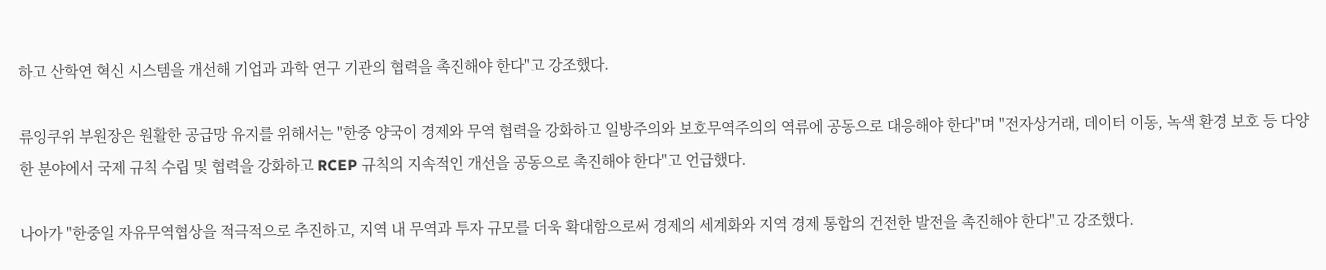하고 산학연 혁신 시스템을 개선해 기업과 과학 연구 기관의 협력을 촉진해야 한다"고 강조했다.

류잉쿠위 부원장은 원활한 공급망 유지를 위해서는 "한중 양국이 경제와 무역 협력을 강화하고 일방주의와 보호무역주의의 역류에 공동으로 대응해야 한다"며 "전자상거래, 데이터 이동, 녹색 환경 보호 등 다양한 분야에서 국제 규칙 수립 및 협력을 강화하고 RCEP 규칙의 지속적인 개선을 공동으로 촉진해야 한다"고 언급했다.

나아가 "한중일 자유무역협상을 적극적으로 추진하고, 지역 내 무역과 투자 규모를 더욱 확대함으로써 경제의 세계화와 지역 경제 통합의 건전한 발전을 촉진해야 한다"고 강조했다.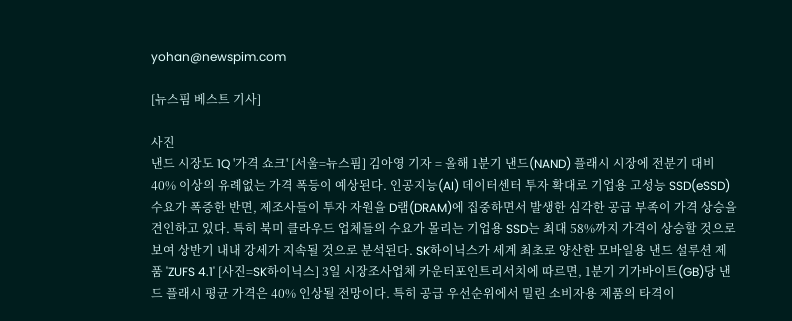yohan@newspim.com

[뉴스핌 베스트 기사]

사진
낸드 시장도 1Q '가격 쇼크' [서울=뉴스핌] 김아영 기자 = 올해 1분기 낸드(NAND) 플래시 시장에 전분기 대비 40% 이상의 유례없는 가격 폭등이 예상된다. 인공지능(AI) 데이터센터 투자 확대로 기업용 고성능 SSD(eSSD) 수요가 폭증한 반면, 제조사들이 투자 자원을 D램(DRAM)에 집중하면서 발생한 심각한 공급 부족이 가격 상승을 견인하고 있다. 특히 북미 클라우드 업체들의 수요가 몰리는 기업용 SSD는 최대 58%까지 가격이 상승할 것으로 보여 상반기 내내 강세가 지속될 것으로 분석된다. SK하이닉스가 세계 최초로 양산한 모바일용 낸드 설루션 제품 'ZUFS 4.1' [사진=SK하이닉스] 3일 시장조사업체 카운터포인트리서치에 따르면, 1분기 기가바이트(GB)당 낸드 플래시 평균 가격은 40% 인상될 전망이다. 특히 공급 우선순위에서 밀린 소비자용 제품의 타격이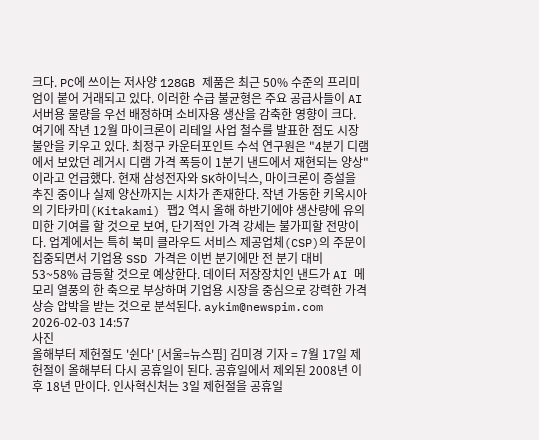크다. PC에 쓰이는 저사양 128GB 제품은 최근 50% 수준의 프리미엄이 붙어 거래되고 있다. 이러한 수급 불균형은 주요 공급사들이 AI 서버용 물량을 우선 배정하며 소비자용 생산을 감축한 영향이 크다. 여기에 작년 12월 마이크론이 리테일 사업 철수를 발표한 점도 시장 불안을 키우고 있다. 최정구 카운터포인트 수석 연구원은 "4분기 디램에서 보았던 레거시 디램 가격 폭등이 1분기 낸드에서 재현되는 양상"이라고 언급했다. 현재 삼성전자와 SK하이닉스, 마이크론이 증설을 추진 중이나 실제 양산까지는 시차가 존재한다. 작년 가동한 키옥시아의 기타카미(Kitakami) 팹2 역시 올해 하반기에야 생산량에 유의미한 기여를 할 것으로 보여, 단기적인 가격 강세는 불가피할 전망이다. 업계에서는 특히 북미 클라우드 서비스 제공업체(CSP)의 주문이 집중되면서 기업용 SSD 가격은 이번 분기에만 전 분기 대비 53~58% 급등할 것으로 예상한다. 데이터 저장장치인 낸드가 AI 메모리 열풍의 한 축으로 부상하며 기업용 시장을 중심으로 강력한 가격 상승 압박을 받는 것으로 분석된다. aykim@newspim.com 2026-02-03 14:57
사진
올해부터 제헌절도 '쉰다' [서울=뉴스핌] 김미경 기자 = 7월 17일 제헌절이 올해부터 다시 공휴일이 된다. 공휴일에서 제외된 2008년 이후 18년 만이다. 인사혁신처는 3일 제헌절을 공휴일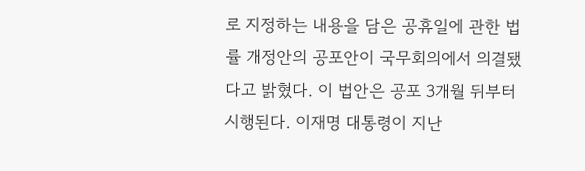로 지정하는 내용을 담은 공휴일에 관한 법률 개정안의 공포안이 국무회의에서 의결됐다고 밝혔다. 이 법안은 공포 3개월 뒤부터 시행된다. 이재명 대통령이 지난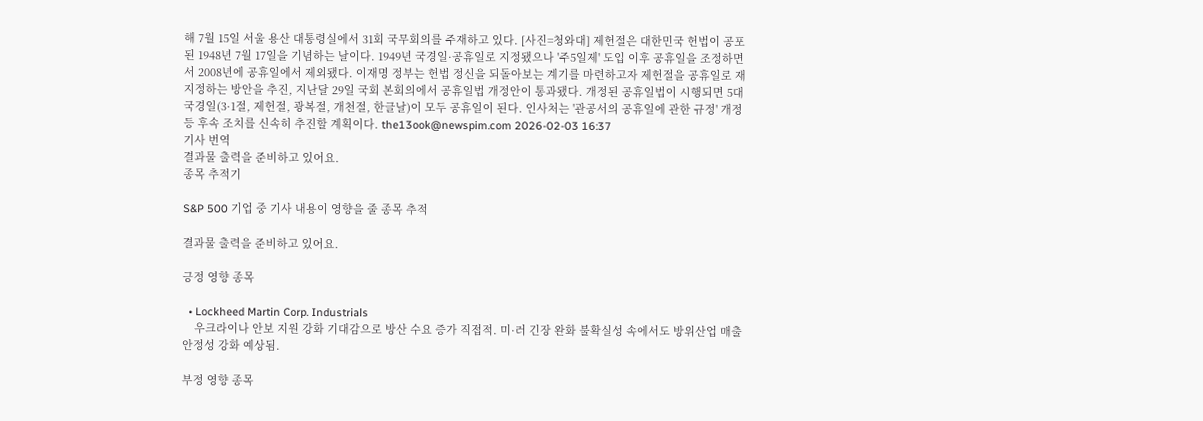해 7월 15일 서울 용산 대통령실에서 31회 국무회의를 주재하고 있다. [사진=청와대] 제헌절은 대한민국 헌법이 공포된 1948년 7월 17일을 기념하는 날이다. 1949년 국경일·공휴일로 지정됐으나 '주5일제' 도입 이후 공휴일을 조정하면서 2008년에 공휴일에서 제외됐다. 이재명 정부는 헌법 정신을 되돌아보는 계기를 마련하고자 제헌절을 공휴일로 재지정하는 방안을 추진, 지난달 29일 국회 본회의에서 공휴일법 개정안이 통과됐다. 개정된 공휴일법이 시행되면 5대 국경일(3·1절, 제헌절, 광복절, 개천절, 한글날)이 모두 공휴일이 된다. 인사처는 '관공서의 공휴일에 관한 규정' 개정 등 후속 조치를 신속히 추진할 계획이다. the13ook@newspim.com 2026-02-03 16:37
기사 번역
결과물 출력을 준비하고 있어요.
종목 추적기

S&P 500 기업 중 기사 내용이 영향을 줄 종목 추적

결과물 출력을 준비하고 있어요.

긍정 영향 종목

  • Lockheed Martin Corp. Industrials
    우크라이나 안보 지원 강화 기대감으로 방산 수요 증가 직접적. 미·러 긴장 완화 불확실성 속에서도 방위산업 매출 안정성 강화 예상됨.

부정 영향 종목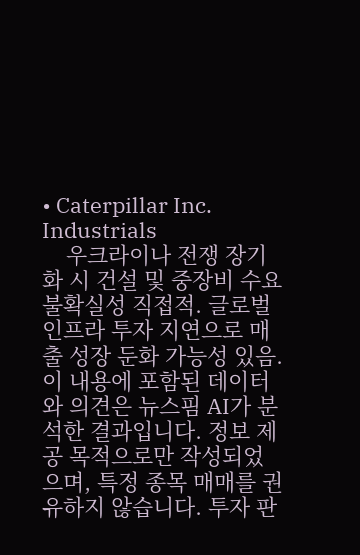• Caterpillar Inc. Industrials
    우크라이나 전쟁 장기화 시 건설 및 중장비 수요 불확실성 직접적. 글로벌 인프라 투자 지연으로 매출 성장 둔화 가능성 있음.
이 내용에 포함된 데이터와 의견은 뉴스핌 AI가 분석한 결과입니다. 정보 제공 목적으로만 작성되었으며, 특정 종목 매매를 권유하지 않습니다. 투자 판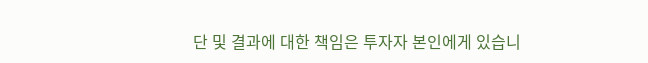단 및 결과에 대한 책임은 투자자 본인에게 있습니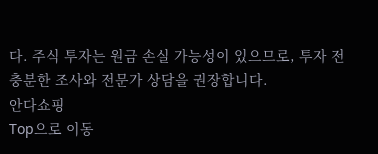다. 주식 투자는 원금 손실 가능성이 있으므로, 투자 전 충분한 조사와 전문가 상담을 권장합니다.
안다쇼핑
Top으로 이동